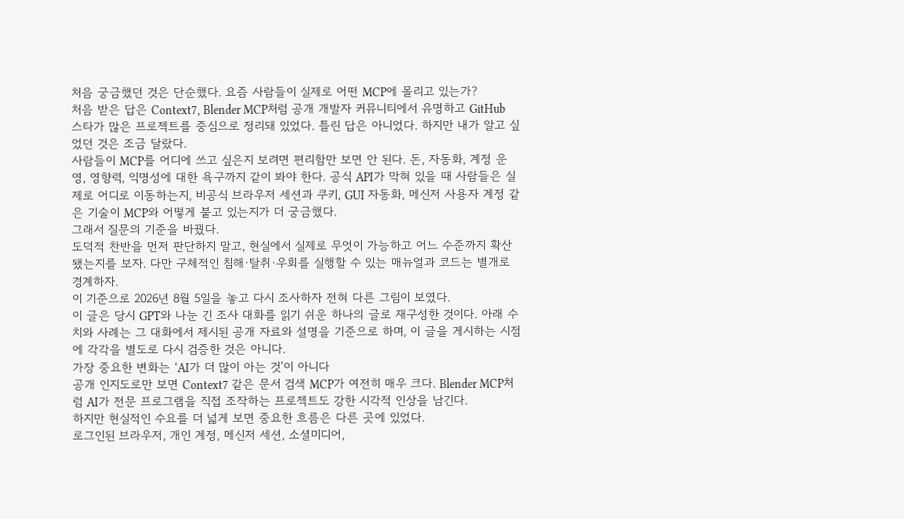처음 궁금했던 것은 단순했다. 요즘 사람들이 실제로 어떤 MCP에 몰리고 있는가?
처음 받은 답은 Context7, Blender MCP처럼 공개 개발자 커뮤니티에서 유명하고 GitHub 스타가 많은 프로젝트를 중심으로 정리돼 있었다. 틀린 답은 아니었다. 하지만 내가 알고 싶었던 것은 조금 달랐다.
사람들이 MCP를 어디에 쓰고 싶은지 보려면 편리함만 보면 안 된다. 돈, 자동화, 계정 운영, 영향력, 익명성에 대한 욕구까지 같이 봐야 한다. 공식 API가 막혀 있을 때 사람들은 실제로 어디로 이동하는지, 비공식 브라우저 세션과 쿠키, GUI 자동화, 메신저 사용자 계정 같은 기술이 MCP와 어떻게 붙고 있는지가 더 궁금했다.
그래서 질문의 기준을 바꿨다.
도덕적 찬반을 먼저 판단하지 말고, 현실에서 실제로 무엇이 가능하고 어느 수준까지 확산됐는지를 보자. 다만 구체적인 침해·탈취·우회를 실행할 수 있는 매뉴얼과 코드는 별개로 경계하자.
이 기준으로 2026년 8월 5일을 놓고 다시 조사하자 전혀 다른 그림이 보였다.
이 글은 당시 GPT와 나눈 긴 조사 대화를 읽기 쉬운 하나의 글로 재구성한 것이다. 아래 수치와 사례는 그 대화에서 제시된 공개 자료와 설명을 기준으로 하며, 이 글을 게시하는 시점에 각각을 별도로 다시 검증한 것은 아니다.
가장 중요한 변화는 ‘AI가 더 많이 아는 것’이 아니다
공개 인지도로만 보면 Context7 같은 문서 검색 MCP가 여전히 매우 크다. Blender MCP처럼 AI가 전문 프로그램을 직접 조작하는 프로젝트도 강한 시각적 인상을 남긴다.
하지만 현실적인 수요를 더 넓게 보면 중요한 흐름은 다른 곳에 있었다.
로그인된 브라우저, 개인 계정, 메신저 세션, 소셜미디어,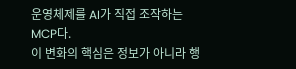운영체제를 AI가 직접 조작하는 MCP다.
이 변화의 핵심은 정보가 아니라 행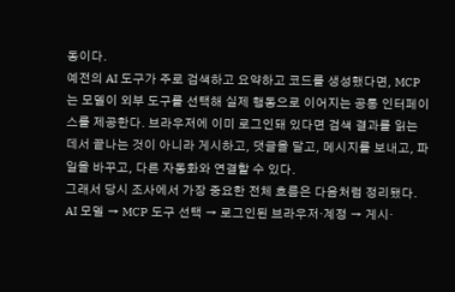동이다.
예전의 AI 도구가 주로 검색하고 요약하고 코드를 생성했다면, MCP는 모델이 외부 도구를 선택해 실제 행동으로 이어지는 공통 인터페이스를 제공한다. 브라우저에 이미 로그인돼 있다면 검색 결과를 읽는 데서 끝나는 것이 아니라 게시하고, 댓글을 달고, 메시지를 보내고, 파일을 바꾸고, 다른 자동화와 연결할 수 있다.
그래서 당시 조사에서 가장 중요한 전체 흐름은 다음처럼 정리됐다.
AI 모델 → MCP 도구 선택 → 로그인된 브라우저·계정 → 게시·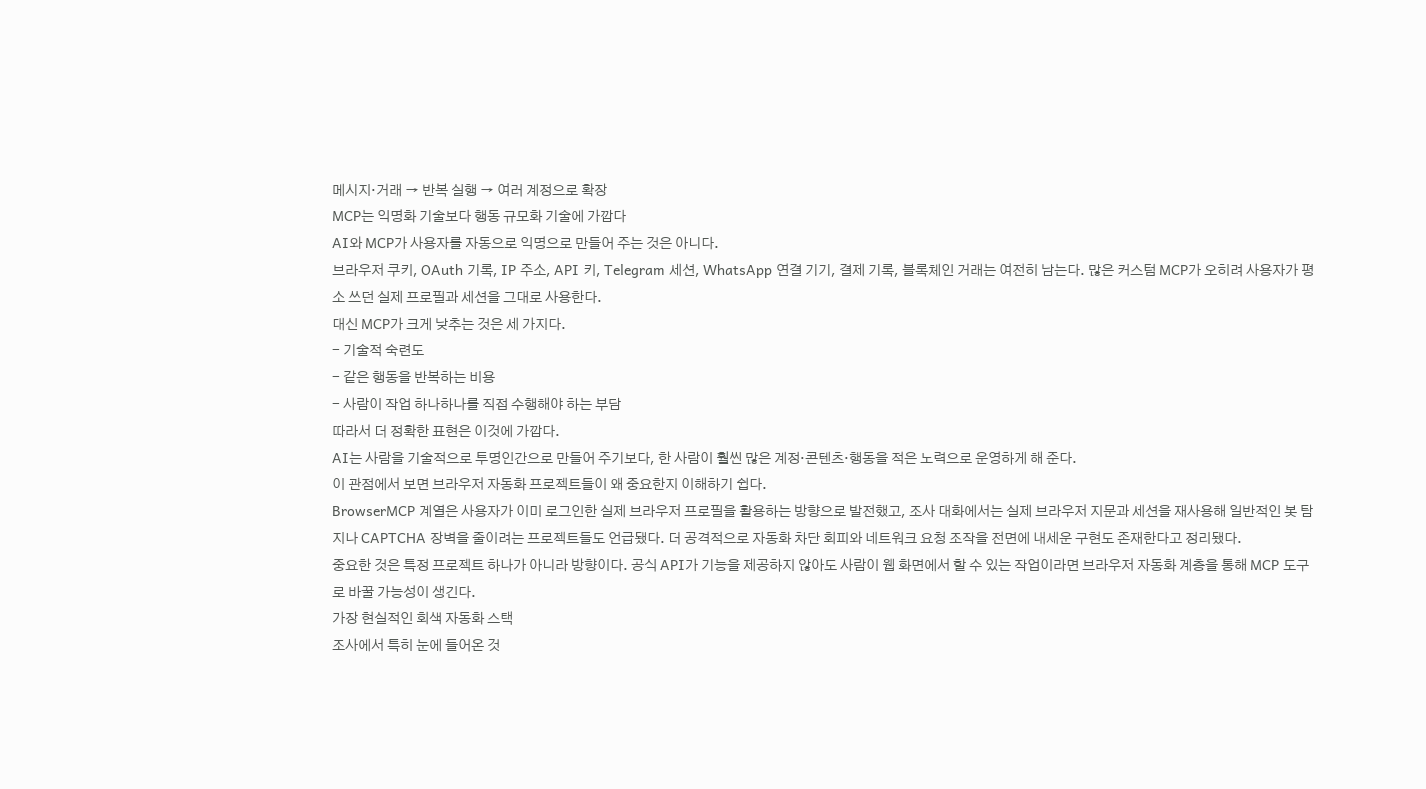메시지·거래 → 반복 실행 → 여러 계정으로 확장
MCP는 익명화 기술보다 행동 규모화 기술에 가깝다
AI와 MCP가 사용자를 자동으로 익명으로 만들어 주는 것은 아니다.
브라우저 쿠키, OAuth 기록, IP 주소, API 키, Telegram 세션, WhatsApp 연결 기기, 결제 기록, 블록체인 거래는 여전히 남는다. 많은 커스텀 MCP가 오히려 사용자가 평소 쓰던 실제 프로필과 세션을 그대로 사용한다.
대신 MCP가 크게 낮추는 것은 세 가지다.
- 기술적 숙련도
- 같은 행동을 반복하는 비용
- 사람이 작업 하나하나를 직접 수행해야 하는 부담
따라서 더 정확한 표현은 이것에 가깝다.
AI는 사람을 기술적으로 투명인간으로 만들어 주기보다, 한 사람이 훨씬 많은 계정·콘텐츠·행동을 적은 노력으로 운영하게 해 준다.
이 관점에서 보면 브라우저 자동화 프로젝트들이 왜 중요한지 이해하기 쉽다.
BrowserMCP 계열은 사용자가 이미 로그인한 실제 브라우저 프로필을 활용하는 방향으로 발전했고, 조사 대화에서는 실제 브라우저 지문과 세션을 재사용해 일반적인 봇 탐지나 CAPTCHA 장벽을 줄이려는 프로젝트들도 언급됐다. 더 공격적으로 자동화 차단 회피와 네트워크 요청 조작을 전면에 내세운 구현도 존재한다고 정리됐다.
중요한 것은 특정 프로젝트 하나가 아니라 방향이다. 공식 API가 기능을 제공하지 않아도 사람이 웹 화면에서 할 수 있는 작업이라면 브라우저 자동화 계층을 통해 MCP 도구로 바꿀 가능성이 생긴다.
가장 현실적인 회색 자동화 스택
조사에서 특히 눈에 들어온 것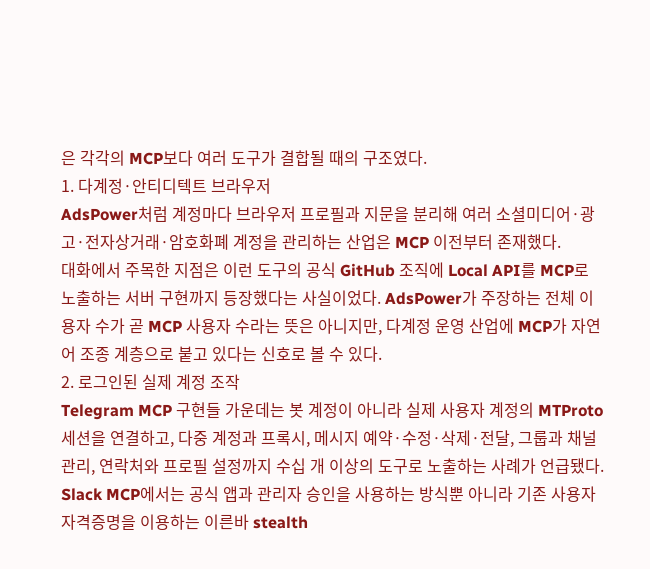은 각각의 MCP보다 여러 도구가 결합될 때의 구조였다.
1. 다계정·안티디텍트 브라우저
AdsPower처럼 계정마다 브라우저 프로필과 지문을 분리해 여러 소셜미디어·광고·전자상거래·암호화폐 계정을 관리하는 산업은 MCP 이전부터 존재했다.
대화에서 주목한 지점은 이런 도구의 공식 GitHub 조직에 Local API를 MCP로 노출하는 서버 구현까지 등장했다는 사실이었다. AdsPower가 주장하는 전체 이용자 수가 곧 MCP 사용자 수라는 뜻은 아니지만, 다계정 운영 산업에 MCP가 자연어 조종 계층으로 붙고 있다는 신호로 볼 수 있다.
2. 로그인된 실제 계정 조작
Telegram MCP 구현들 가운데는 봇 계정이 아니라 실제 사용자 계정의 MTProto 세션을 연결하고, 다중 계정과 프록시, 메시지 예약·수정·삭제·전달, 그룹과 채널 관리, 연락처와 프로필 설정까지 수십 개 이상의 도구로 노출하는 사례가 언급됐다.
Slack MCP에서는 공식 앱과 관리자 승인을 사용하는 방식뿐 아니라 기존 사용자 자격증명을 이용하는 이른바 stealth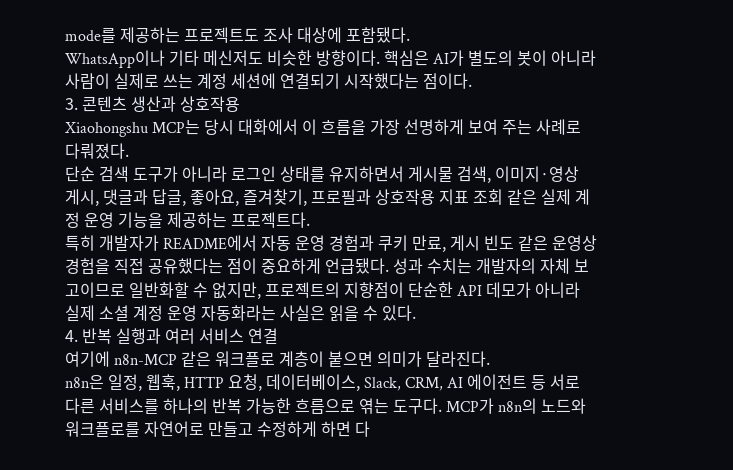mode를 제공하는 프로젝트도 조사 대상에 포함됐다.
WhatsApp이나 기타 메신저도 비슷한 방향이다. 핵심은 AI가 별도의 봇이 아니라 사람이 실제로 쓰는 계정 세션에 연결되기 시작했다는 점이다.
3. 콘텐츠 생산과 상호작용
Xiaohongshu MCP는 당시 대화에서 이 흐름을 가장 선명하게 보여 주는 사례로 다뤄졌다.
단순 검색 도구가 아니라 로그인 상태를 유지하면서 게시물 검색, 이미지·영상 게시, 댓글과 답글, 좋아요, 즐겨찾기, 프로필과 상호작용 지표 조회 같은 실제 계정 운영 기능을 제공하는 프로젝트다.
특히 개발자가 README에서 자동 운영 경험과 쿠키 만료, 게시 빈도 같은 운영상 경험을 직접 공유했다는 점이 중요하게 언급됐다. 성과 수치는 개발자의 자체 보고이므로 일반화할 수 없지만, 프로젝트의 지향점이 단순한 API 데모가 아니라 실제 소셜 계정 운영 자동화라는 사실은 읽을 수 있다.
4. 반복 실행과 여러 서비스 연결
여기에 n8n-MCP 같은 워크플로 계층이 붙으면 의미가 달라진다.
n8n은 일정, 웹훅, HTTP 요청, 데이터베이스, Slack, CRM, AI 에이전트 등 서로 다른 서비스를 하나의 반복 가능한 흐름으로 엮는 도구다. MCP가 n8n의 노드와 워크플로를 자연어로 만들고 수정하게 하면 다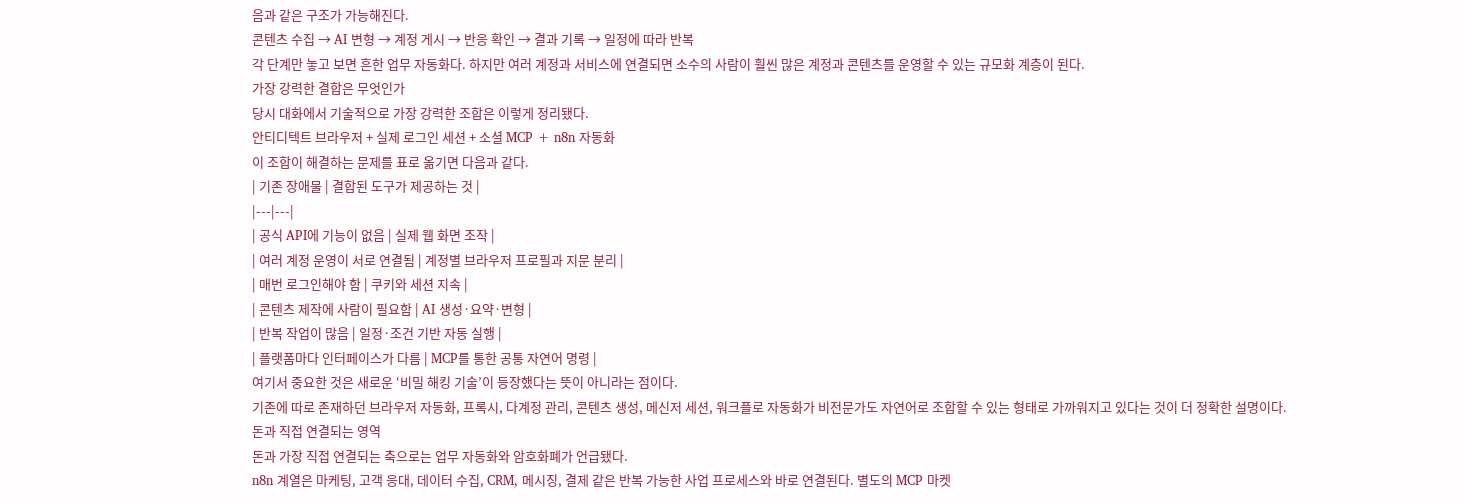음과 같은 구조가 가능해진다.
콘텐츠 수집 → AI 변형 → 계정 게시 → 반응 확인 → 결과 기록 → 일정에 따라 반복
각 단계만 놓고 보면 흔한 업무 자동화다. 하지만 여러 계정과 서비스에 연결되면 소수의 사람이 훨씬 많은 계정과 콘텐츠를 운영할 수 있는 규모화 계층이 된다.
가장 강력한 결합은 무엇인가
당시 대화에서 기술적으로 가장 강력한 조합은 이렇게 정리됐다.
안티디텍트 브라우저 + 실제 로그인 세션 + 소셜 MCP + n8n 자동화
이 조합이 해결하는 문제를 표로 옮기면 다음과 같다.
| 기존 장애물 | 결합된 도구가 제공하는 것 |
|---|---|
| 공식 API에 기능이 없음 | 실제 웹 화면 조작 |
| 여러 계정 운영이 서로 연결됨 | 계정별 브라우저 프로필과 지문 분리 |
| 매번 로그인해야 함 | 쿠키와 세션 지속 |
| 콘텐츠 제작에 사람이 필요함 | AI 생성·요약·변형 |
| 반복 작업이 많음 | 일정·조건 기반 자동 실행 |
| 플랫폼마다 인터페이스가 다름 | MCP를 통한 공통 자연어 명령 |
여기서 중요한 것은 새로운 ‘비밀 해킹 기술’이 등장했다는 뜻이 아니라는 점이다.
기존에 따로 존재하던 브라우저 자동화, 프록시, 다계정 관리, 콘텐츠 생성, 메신저 세션, 워크플로 자동화가 비전문가도 자연어로 조합할 수 있는 형태로 가까워지고 있다는 것이 더 정확한 설명이다.
돈과 직접 연결되는 영역
돈과 가장 직접 연결되는 축으로는 업무 자동화와 암호화폐가 언급됐다.
n8n 계열은 마케팅, 고객 응대, 데이터 수집, CRM, 메시징, 결제 같은 반복 가능한 사업 프로세스와 바로 연결된다. 별도의 MCP 마켓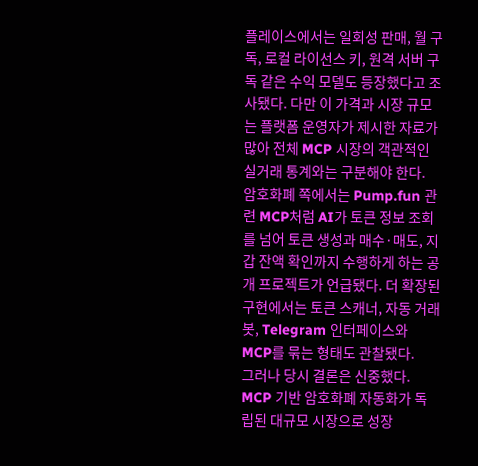플레이스에서는 일회성 판매, 월 구독, 로컬 라이선스 키, 원격 서버 구독 같은 수익 모델도 등장했다고 조사됐다. 다만 이 가격과 시장 규모는 플랫폼 운영자가 제시한 자료가 많아 전체 MCP 시장의 객관적인 실거래 통계와는 구분해야 한다.
암호화폐 쪽에서는 Pump.fun 관련 MCP처럼 AI가 토큰 정보 조회를 넘어 토큰 생성과 매수·매도, 지갑 잔액 확인까지 수행하게 하는 공개 프로젝트가 언급됐다. 더 확장된 구현에서는 토큰 스캐너, 자동 거래 봇, Telegram 인터페이스와 MCP를 묶는 형태도 관찰됐다.
그러나 당시 결론은 신중했다.
MCP 기반 암호화폐 자동화가 독립된 대규모 시장으로 성장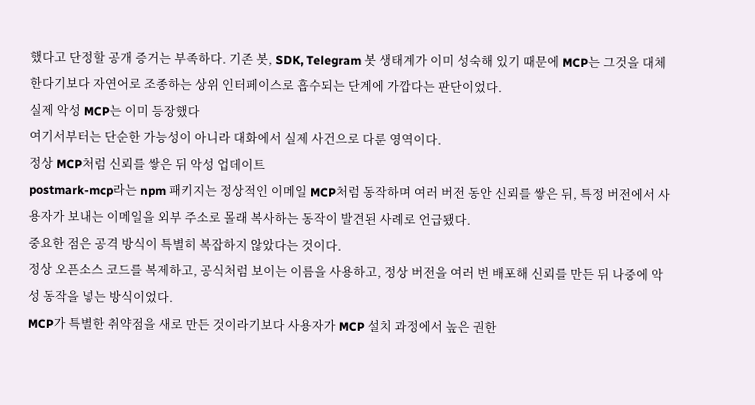했다고 단정할 공개 증거는 부족하다. 기존 봇, SDK, Telegram 봇 생태계가 이미 성숙해 있기 때문에 MCP는 그것을 대체한다기보다 자연어로 조종하는 상위 인터페이스로 흡수되는 단계에 가깝다는 판단이었다.
실제 악성 MCP는 이미 등장했다
여기서부터는 단순한 가능성이 아니라 대화에서 실제 사건으로 다룬 영역이다.
정상 MCP처럼 신뢰를 쌓은 뒤 악성 업데이트
postmark-mcp라는 npm 패키지는 정상적인 이메일 MCP처럼 동작하며 여러 버전 동안 신뢰를 쌓은 뒤, 특정 버전에서 사용자가 보내는 이메일을 외부 주소로 몰래 복사하는 동작이 발견된 사례로 언급됐다.
중요한 점은 공격 방식이 특별히 복잡하지 않았다는 것이다.
정상 오픈소스 코드를 복제하고, 공식처럼 보이는 이름을 사용하고, 정상 버전을 여러 번 배포해 신뢰를 만든 뒤 나중에 악성 동작을 넣는 방식이었다.
MCP가 특별한 취약점을 새로 만든 것이라기보다 사용자가 MCP 설치 과정에서 높은 권한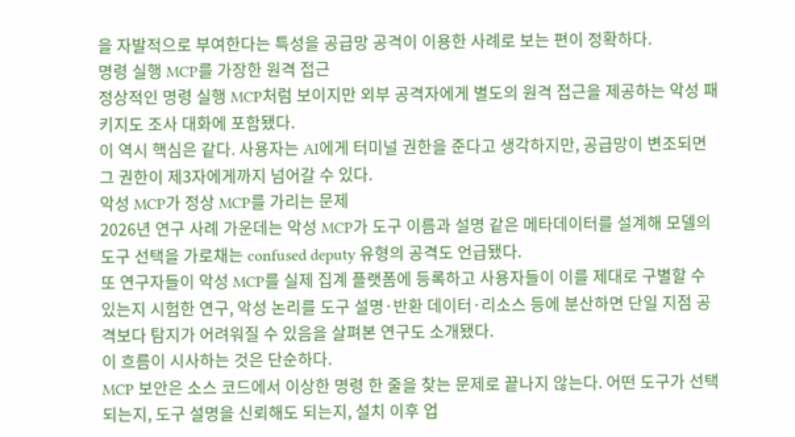을 자발적으로 부여한다는 특성을 공급망 공격이 이용한 사례로 보는 편이 정확하다.
명령 실행 MCP를 가장한 원격 접근
정상적인 명령 실행 MCP처럼 보이지만 외부 공격자에게 별도의 원격 접근을 제공하는 악성 패키지도 조사 대화에 포함됐다.
이 역시 핵심은 같다. 사용자는 AI에게 터미널 권한을 준다고 생각하지만, 공급망이 변조되면 그 권한이 제3자에게까지 넘어갈 수 있다.
악성 MCP가 정상 MCP를 가리는 문제
2026년 연구 사례 가운데는 악성 MCP가 도구 이름과 설명 같은 메타데이터를 설계해 모델의 도구 선택을 가로채는 confused deputy 유형의 공격도 언급됐다.
또 연구자들이 악성 MCP를 실제 집계 플랫폼에 등록하고 사용자들이 이를 제대로 구별할 수 있는지 시험한 연구, 악성 논리를 도구 설명·반환 데이터·리소스 등에 분산하면 단일 지점 공격보다 탐지가 어려워질 수 있음을 살펴본 연구도 소개됐다.
이 흐름이 시사하는 것은 단순하다.
MCP 보안은 소스 코드에서 이상한 명령 한 줄을 찾는 문제로 끝나지 않는다. 어떤 도구가 선택되는지, 도구 설명을 신뢰해도 되는지, 설치 이후 업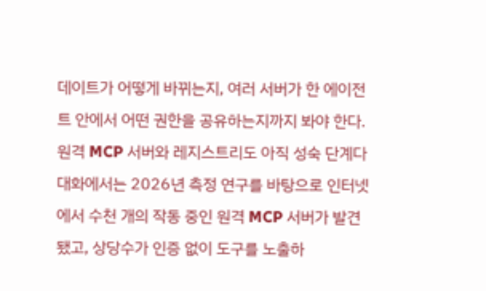데이트가 어떻게 바뀌는지, 여러 서버가 한 에이전트 안에서 어떤 권한을 공유하는지까지 봐야 한다.
원격 MCP 서버와 레지스트리도 아직 성숙 단계다
대화에서는 2026년 측정 연구를 바탕으로 인터넷에서 수천 개의 작동 중인 원격 MCP 서버가 발견됐고, 상당수가 인증 없이 도구를 노출하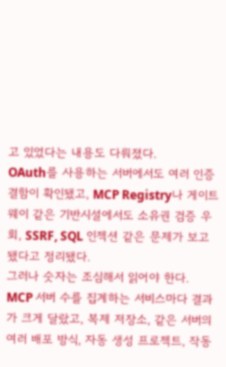고 있었다는 내용도 다뤄졌다.
OAuth를 사용하는 서버에서도 여러 인증 결함이 확인됐고, MCP Registry나 게이트웨이 같은 기반시설에서도 소유권 검증 우회, SSRF, SQL 인젝션 같은 문제가 보고됐다고 정리됐다.
그러나 숫자는 조심해서 읽어야 한다.
MCP 서버 수를 집계하는 서비스마다 결과가 크게 달랐고, 복제 저장소, 같은 서버의 여러 배포 방식, 자동 생성 프로젝트, 작동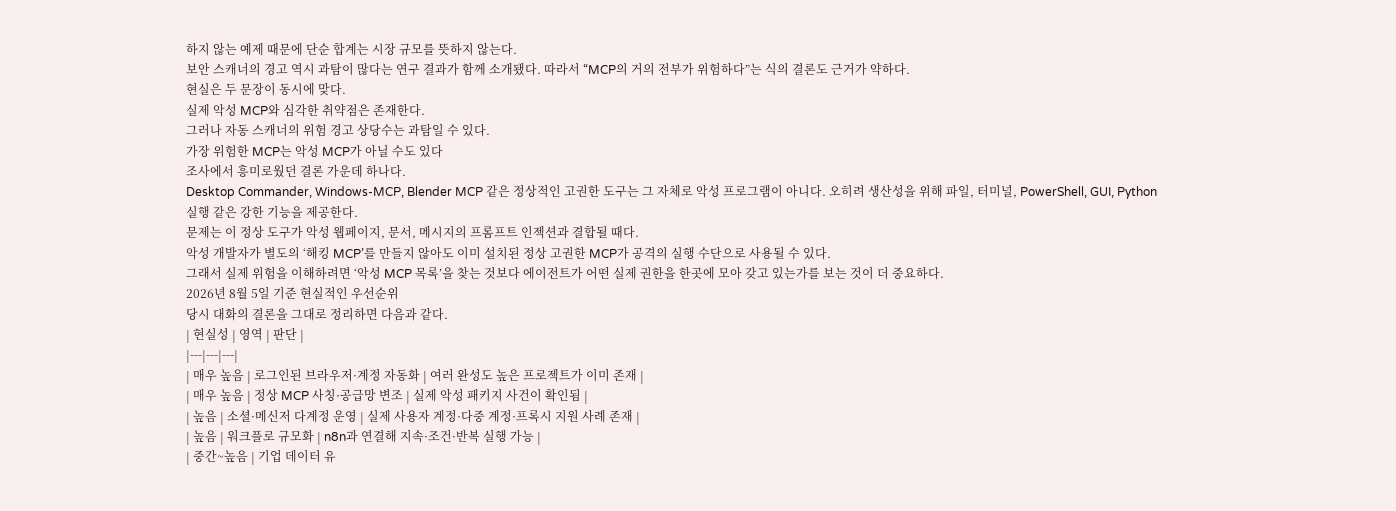하지 않는 예제 때문에 단순 합계는 시장 규모를 뜻하지 않는다.
보안 스캐너의 경고 역시 과탐이 많다는 연구 결과가 함께 소개됐다. 따라서 “MCP의 거의 전부가 위험하다”는 식의 결론도 근거가 약하다.
현실은 두 문장이 동시에 맞다.
실제 악성 MCP와 심각한 취약점은 존재한다.
그러나 자동 스캐너의 위험 경고 상당수는 과탐일 수 있다.
가장 위험한 MCP는 악성 MCP가 아닐 수도 있다
조사에서 흥미로웠던 결론 가운데 하나다.
Desktop Commander, Windows-MCP, Blender MCP 같은 정상적인 고권한 도구는 그 자체로 악성 프로그램이 아니다. 오히려 생산성을 위해 파일, 터미널, PowerShell, GUI, Python 실행 같은 강한 기능을 제공한다.
문제는 이 정상 도구가 악성 웹페이지, 문서, 메시지의 프롬프트 인젝션과 결합될 때다.
악성 개발자가 별도의 ‘해킹 MCP’를 만들지 않아도 이미 설치된 정상 고권한 MCP가 공격의 실행 수단으로 사용될 수 있다.
그래서 실제 위험을 이해하려면 ‘악성 MCP 목록’을 찾는 것보다 에이전트가 어떤 실제 권한을 한곳에 모아 갖고 있는가를 보는 것이 더 중요하다.
2026년 8월 5일 기준 현실적인 우선순위
당시 대화의 결론을 그대로 정리하면 다음과 같다.
| 현실성 | 영역 | 판단 |
|---|---|---|
| 매우 높음 | 로그인된 브라우저·계정 자동화 | 여러 완성도 높은 프로젝트가 이미 존재 |
| 매우 높음 | 정상 MCP 사칭·공급망 변조 | 실제 악성 패키지 사건이 확인됨 |
| 높음 | 소셜·메신저 다계정 운영 | 실제 사용자 계정·다중 계정·프록시 지원 사례 존재 |
| 높음 | 워크플로 규모화 | n8n과 연결해 지속·조건·반복 실행 가능 |
| 중간~높음 | 기업 데이터 유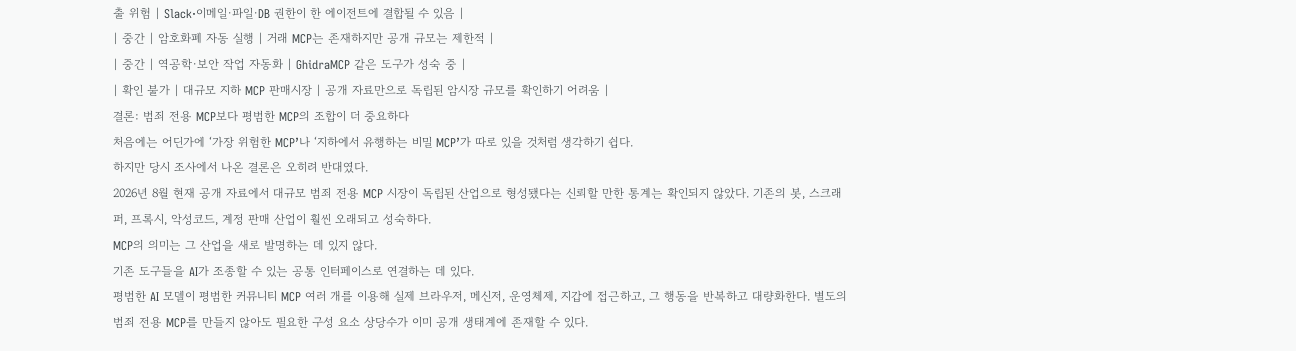출 위험 | Slack·이메일·파일·DB 권한이 한 에이전트에 결합될 수 있음 |
| 중간 | 암호화폐 자동 실행 | 거래 MCP는 존재하지만 공개 규모는 제한적 |
| 중간 | 역공학·보안 작업 자동화 | GhidraMCP 같은 도구가 성숙 중 |
| 확인 불가 | 대규모 지하 MCP 판매시장 | 공개 자료만으로 독립된 암시장 규모를 확인하기 어려움 |
결론: 범죄 전용 MCP보다 평범한 MCP의 조합이 더 중요하다
처음에는 어딘가에 ‘가장 위험한 MCP’나 ‘지하에서 유행하는 비밀 MCP’가 따로 있을 것처럼 생각하기 쉽다.
하지만 당시 조사에서 나온 결론은 오히려 반대였다.
2026년 8월 현재 공개 자료에서 대규모 범죄 전용 MCP 시장이 독립된 산업으로 형성됐다는 신뢰할 만한 통계는 확인되지 않았다. 기존의 봇, 스크래퍼, 프록시, 악성코드, 계정 판매 산업이 훨씬 오래되고 성숙하다.
MCP의 의미는 그 산업을 새로 발명하는 데 있지 않다.
기존 도구들을 AI가 조종할 수 있는 공통 인터페이스로 연결하는 데 있다.
평범한 AI 모델이 평범한 커뮤니티 MCP 여러 개를 이용해 실제 브라우저, 메신저, 운영체제, 지갑에 접근하고, 그 행동을 반복하고 대량화한다. 별도의 범죄 전용 MCP를 만들지 않아도 필요한 구성 요소 상당수가 이미 공개 생태계에 존재할 수 있다.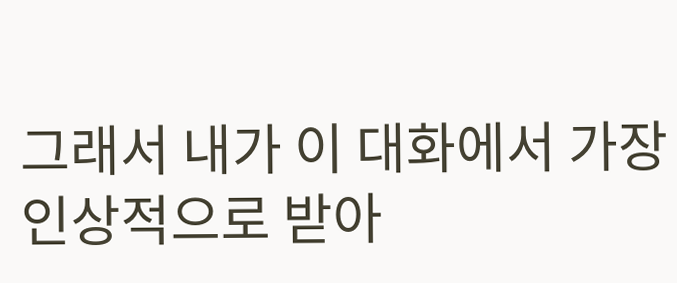그래서 내가 이 대화에서 가장 인상적으로 받아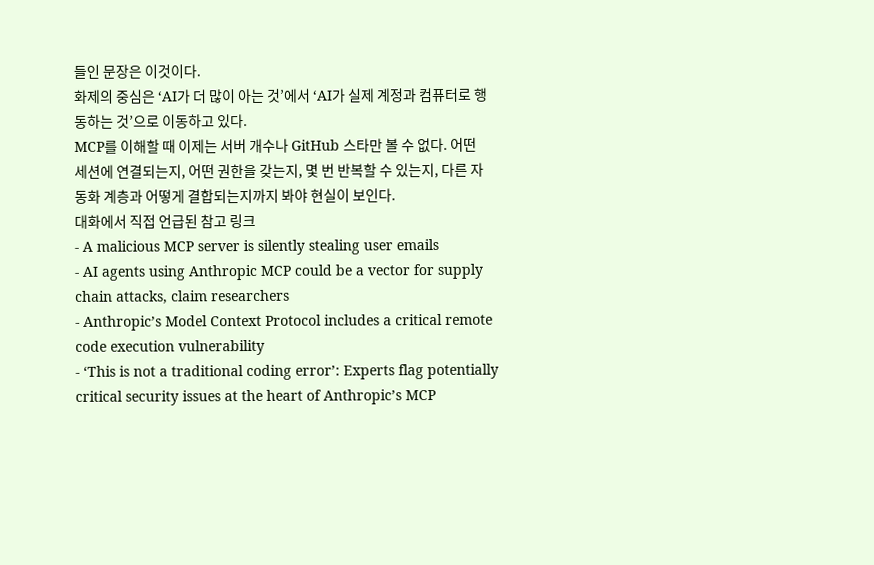들인 문장은 이것이다.
화제의 중심은 ‘AI가 더 많이 아는 것’에서 ‘AI가 실제 계정과 컴퓨터로 행동하는 것’으로 이동하고 있다.
MCP를 이해할 때 이제는 서버 개수나 GitHub 스타만 볼 수 없다. 어떤 세션에 연결되는지, 어떤 권한을 갖는지, 몇 번 반복할 수 있는지, 다른 자동화 계층과 어떻게 결합되는지까지 봐야 현실이 보인다.
대화에서 직접 언급된 참고 링크
- A malicious MCP server is silently stealing user emails
- AI agents using Anthropic MCP could be a vector for supply chain attacks, claim researchers
- Anthropic’s Model Context Protocol includes a critical remote code execution vulnerability
- ‘This is not a traditional coding error’: Experts flag potentially critical security issues at the heart of Anthropic’s MCP